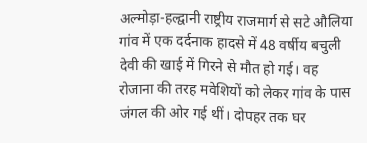अल्मोड़ा-हल्द्वानी राष्ट्रीय राजमार्ग से सटे औलिया गांव में एक दर्दनाक हादसे में 48 वर्षीय बचुली देवी की खाई में गिरने से मौत हो गई। वह रोजाना की तरह मवेशियों को लेकर गांव के पास जंगल की ओर गई थीं। दोपहर तक घर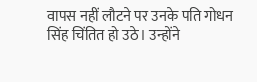वापस नहीं लौटने पर उनके पति गोधन सिंह चिंतित हो उठे। उन्होंने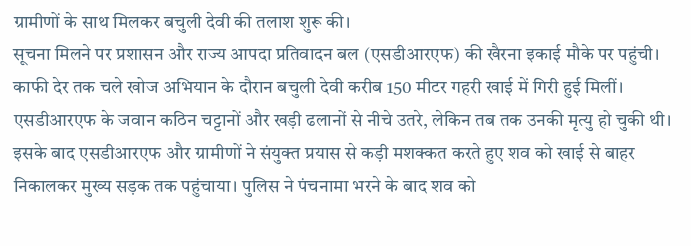ग्रामीणों के साथ मिलकर बचुली देवी की तलाश शुरू की।
सूचना मिलने पर प्रशासन और राज्य आपदा प्रतिवादन बल (एसडीआरएफ) की खैरना इकाई मौके पर पहुंची। काफी देर तक चले खोज अभियान के दौरान बचुली देवी करीब 150 मीटर गहरी खाई में गिरी हुई मिलीं। एसडीआरएफ के जवान कठिन चट्टानों और खड़ी ढलानों से नीचे उतरे, लेकिन तब तक उनकी मृत्यु हो चुकी थी।
इसके बाद एसडीआरएफ और ग्रामीणों ने संयुक्त प्रयास से कड़ी मशक्कत करते हुए शव को खाई से बाहर निकालकर मुख्य सड़क तक पहुंचाया। पुलिस ने पंचनामा भरने के बाद शव को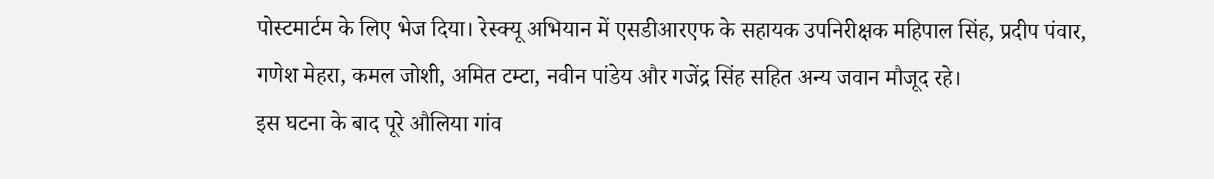पोस्टमार्टम के लिए भेज दिया। रेस्क्यू अभियान में एसडीआरएफ के सहायक उपनिरीक्षक महिपाल सिंह, प्रदीप पंवार, गणेश मेहरा, कमल जोशी, अमित टम्टा, नवीन पांडेय और गजेंद्र सिंह सहित अन्य जवान मौजूद रहे।
इस घटना के बाद पूरे औलिया गांव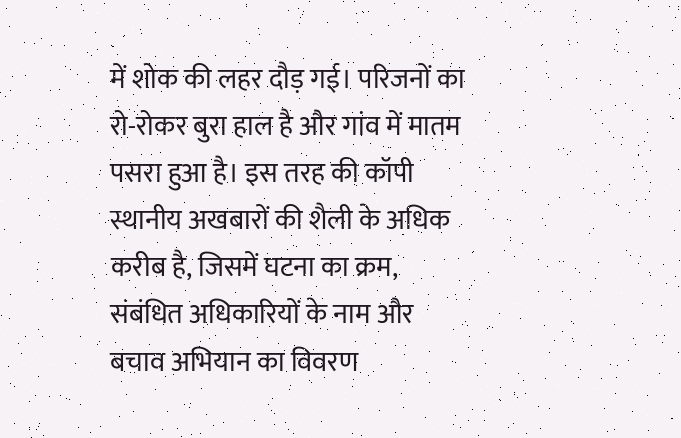में शोक की लहर दौड़ गई। परिजनों का रो-रोकर बुरा हाल है और गांव में मातम पसरा हुआ है। इस तरह की कॉपी स्थानीय अखबारों की शैली के अधिक करीब है, जिसमें घटना का क्रम, संबंधित अधिकारियों के नाम और बचाव अभियान का विवरण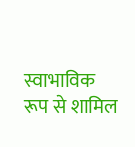स्वाभाविक रूप से शामिल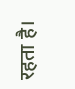रहता है।